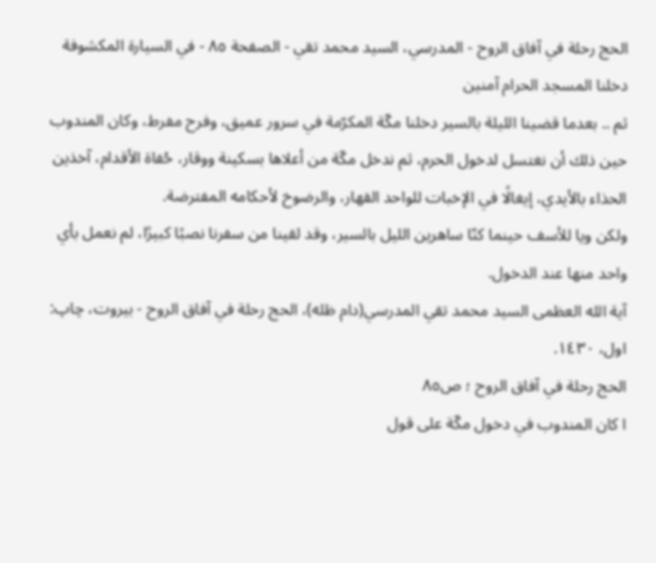الحج رحلة في آفاق الروح - المدرسي، السيد محمد تقي - الصفحة ٨٥ - في السيارة المكشوفة
دخلنا المسجد الحرام آمنين
ثم .. بعدما قضينا الليلة بالسير دخلنا مكّة المكرّمة في سرور عميق، وفرح مفرط، وكان المندوب حين ذلك أن نغتسل لدخول الحرم، ثم ندخل مكّة من أعلاها بسكينة ووقار، حُفاة الأقدام، آخذين الحذاء بالأيدي، إيغالًا في الإخبات للواحد القهار، والرضوخ لأحكامه المفترضة.
ولكن ويا للأسف حينما كنّا ساهرين الليل بالسير، وقد لقينا من سفرنا نصبًا كبيرًا، لم نعمل بأي واحد منها عند الدخول.
آية الله العظمى السيد محمد تقي المدرسي(دام ظله)، الحج رحلة في آفاق الروح - بيروت، چاپ: اول، ١٤٣٠.
الحج رحلة في آفاق الروح ؛ ص٨٥
ا كان المندوب في دخول مكّة على قول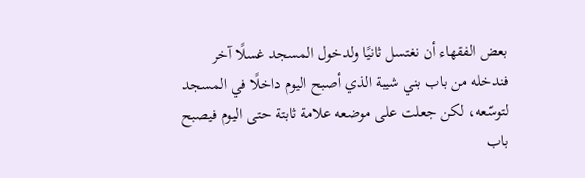بعض الفقهاء أن نغتسل ثانيًا ولدخول المسجد غسلًا آخر فندخله من باب بني شيبة الذي أصبح اليوم داخلًا في المسجد لتوسّعه، لكن جعلت على موضعه علامة ثابتة حتى اليوم فيصبح باب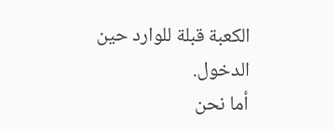الكعبة قبلة للوارد حين الدخول.
أما نحن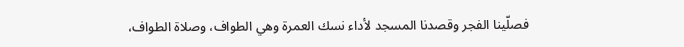فصلّينا الفجر وقصدنا المسجد لأداء نسك العمرة وهي الطواف، وصلاة الطواف،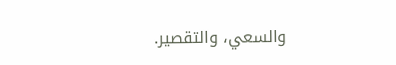والسعي، والتقصير.